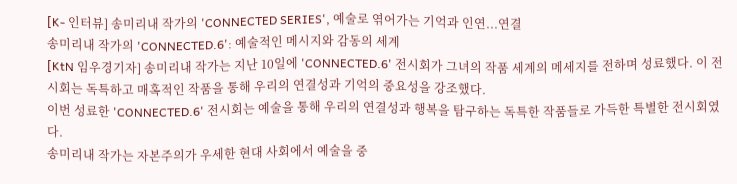[K- 인터뷰] 송미리내 작가의 'CONNECTED SERIES', 예술로 엮어가는 기억과 인연...연결
송미리내 작가의 'CONNECTED.6': 예술적인 메시지와 감동의 세계
[KtN 임우경기자] 송미리내 작가는 지난 10일에 'CONNECTED.6' 전시회가 그녀의 작품 세계의 메세지를 전하며 성료했다. 이 전시회는 독특하고 매혹적인 작품을 통해 우리의 연결성과 기억의 중요성을 강조했다.
이번 성료한 'CONNECTED.6' 전시회는 예술을 통해 우리의 연결성과 행복을 탐구하는 독특한 작품들로 가득한 특별한 전시회였다.
송미리내 작가는 자본주의가 우세한 현대 사회에서 예술을 중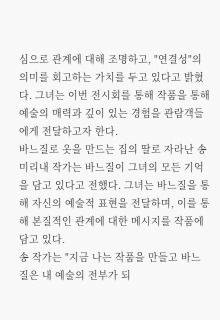심으로 관계에 대해 조명하고, "연결성"의 의미를 회고하는 가치를 두고 있다고 밝혔다. 그녀는 이번 전시회를 통해 작품을 통해 예술의 매력과 깊이 있는 경험을 관람객들에게 전달하고자 한다.
바느질로 옷을 만드는 집의 딸로 자라난 송미리내 작가는 바느질이 그녀의 모든 기억을 담고 있다고 전했다. 그녀는 바느질을 통해 자신의 예술적 표현을 전달하며, 이를 통해 본질적인 관계에 대한 메시지를 작품에 담고 있다.
송 작가는 "지금 나는 작품을 만들고 바느질은 내 예술의 전부가 되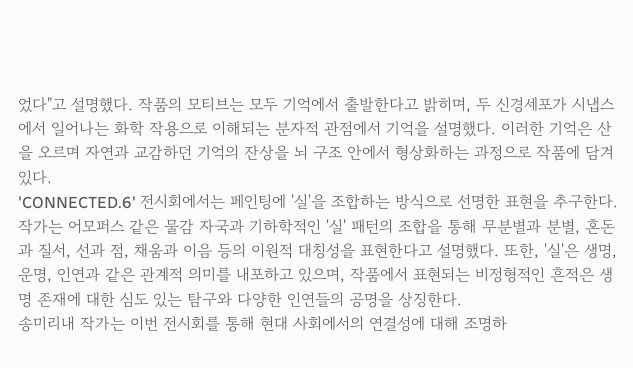었다"고 설명했다. 작품의 모티브는 모두 기억에서 출발한다고 밝히며, 두 신경세포가 시냅스에서 일어나는 화학 작용으로 이해되는 분자적 관점에서 기억을 설명했다. 이러한 기억은 산을 오르며 자연과 교감하던 기억의 잔상을 뇌 구조 안에서 형상화하는 과정으로 작품에 담겨있다.
'CONNECTED.6' 전시회에서는 페인팅에 '실'을 조합하는 방식으로 선명한 표현을 추구한다. 작가는 어모퍼스 같은 물감 자국과 기하학적인 '실' 패턴의 조합을 통해 무분별과 분별, 혼돈과 질서, 선과 점, 채움과 이음 등의 이원적 대칭성을 표현한다고 설명했다. 또한, '실'은 생명, 운명, 인연과 같은 관계적 의미를 내포하고 있으며, 작품에서 표현되는 비정형적인 흔적은 생명 존재에 대한 심도 있는 탐구와 다양한 인연들의 공명을 상징한다.
송미리내 작가는 이번 전시회를 통해 현대 사회에서의 연결성에 대해 조명하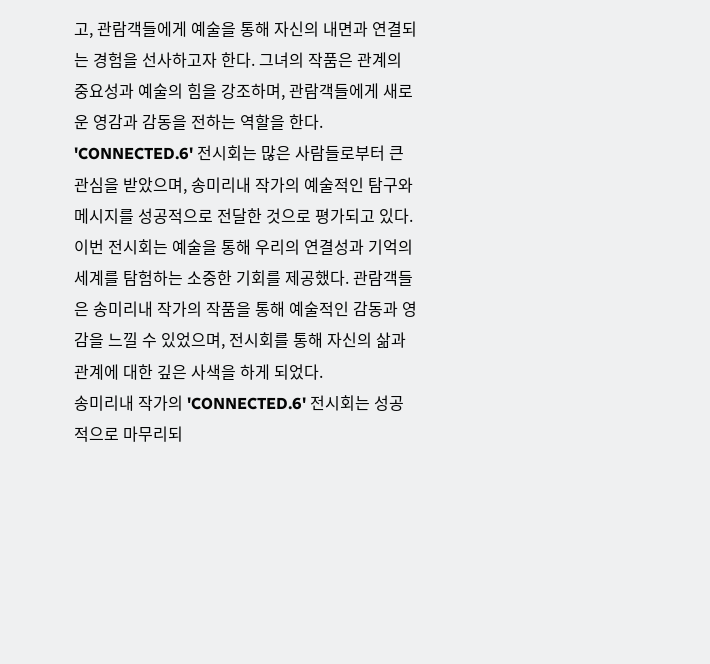고, 관람객들에게 예술을 통해 자신의 내면과 연결되는 경험을 선사하고자 한다. 그녀의 작품은 관계의 중요성과 예술의 힘을 강조하며, 관람객들에게 새로운 영감과 감동을 전하는 역할을 한다.
'CONNECTED.6' 전시회는 많은 사람들로부터 큰 관심을 받았으며, 송미리내 작가의 예술적인 탐구와 메시지를 성공적으로 전달한 것으로 평가되고 있다. 이번 전시회는 예술을 통해 우리의 연결성과 기억의 세계를 탐험하는 소중한 기회를 제공했다. 관람객들은 송미리내 작가의 작품을 통해 예술적인 감동과 영감을 느낄 수 있었으며, 전시회를 통해 자신의 삶과 관계에 대한 깊은 사색을 하게 되었다.
송미리내 작가의 'CONNECTED.6' 전시회는 성공적으로 마무리되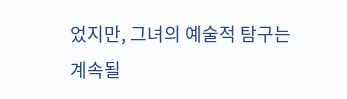었지만, 그녀의 예술적 탐구는 계속될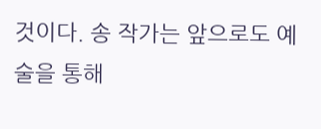것이다. 송 작가는 앞으로도 예술을 통해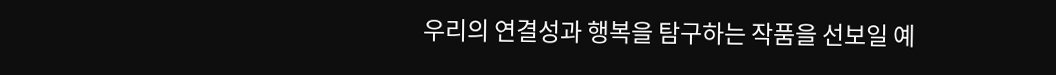우리의 연결성과 행복을 탐구하는 작품을 선보일 예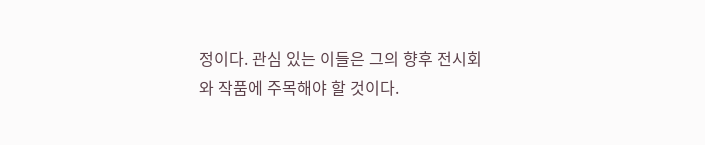정이다. 관심 있는 이들은 그의 향후 전시회와 작품에 주목해야 할 것이다.